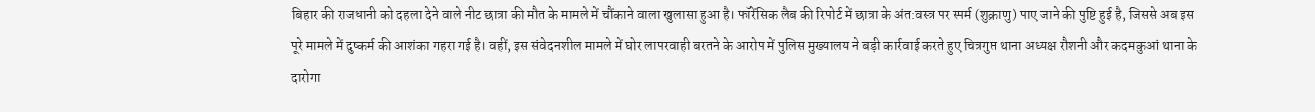बिहार की राजधानी को दहला देने वाले नीट छात्रा की मौत के मामले में चौंकाने वाला खुलासा हुआ है। फॉरेंसिक लैब की रिपोर्ट में छात्रा के अंत:वस्त्र पर स्पर्म (शुक्राणु) पाए जाने की पुष्टि हुई है, जिससे अब इस पूरे मामले में दुष्कर्म की आशंका गहरा गई है। वहीं, इस संवेदनशील मामले में घोर लापरवाही बरतने के आरोप में पुलिस मुख्यालय ने बड़ी कार्रवाई करते हुए चित्रगुप्त थाना अध्यक्ष रौशनी और कदमकुआं थाना के दारोगा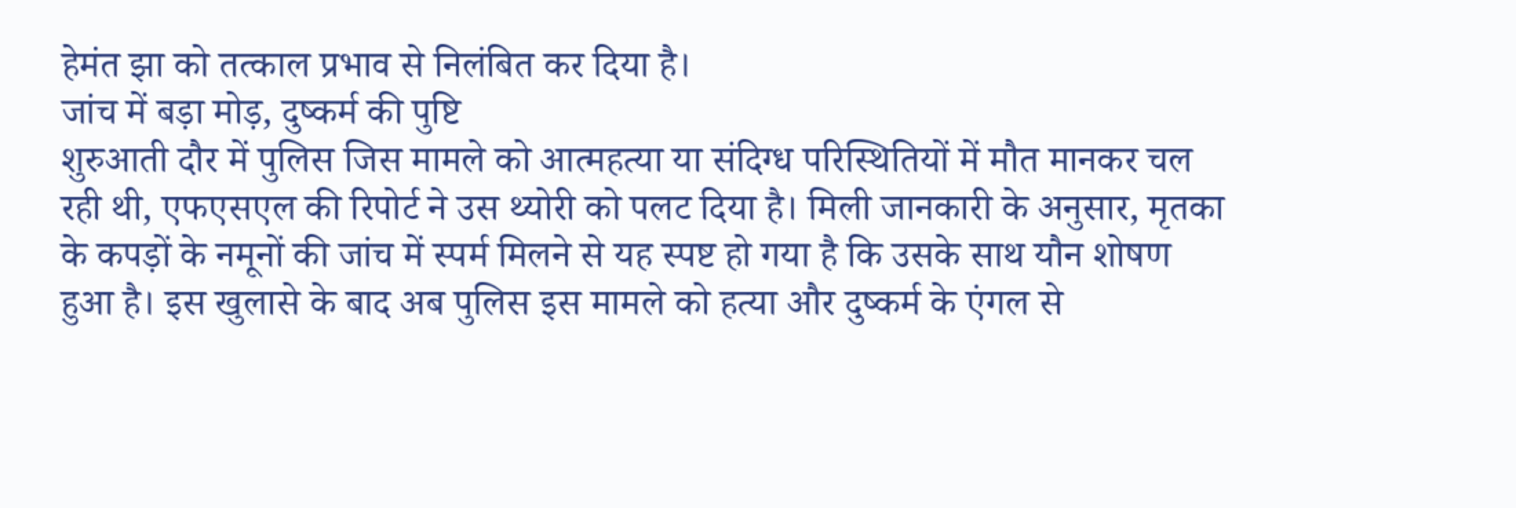हेमंत झा को तत्काल प्रभाव से निलंबित कर दिया है।
जांच में बड़ा मोड़, दुष्कर्म की पुष्टि
शुरुआती दौर में पुलिस जिस मामले को आत्महत्या या संदिग्ध परिस्थितियों में मौत मानकर चल रही थी, एफएसएल की रिपोर्ट ने उस थ्योरी को पलट दिया है। मिली जानकारी के अनुसार, मृतका के कपड़ों के नमूनों की जांच में स्पर्म मिलने से यह स्पष्ट हो गया है कि उसके साथ यौन शोषण हुआ है। इस खुलासे के बाद अब पुलिस इस मामले को हत्या और दुष्कर्म के एंगल से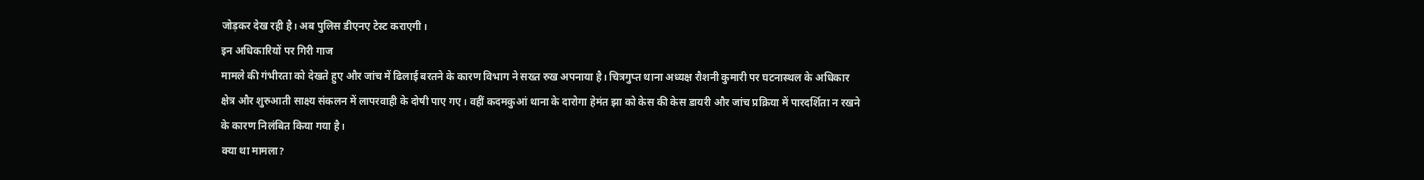जोड़कर देख रही है। अब पुलिस डीएनए टेस्ट कराएगी।
इन अधिकारियों पर गिरी गाज
मामले की गंभीरता को देखते हुए और जांच में ढिलाई बरतने के कारण विभाग ने सख्त रुख अपनाया है। चित्रगुप्त थाना अध्यक्ष रौशनी कुमारी पर घटनास्थल के अधिकार क्षेत्र और शुरुआती साक्ष्य संकलन में लापरवाही के दोषी पाए गए। वहीं कदमकुआं थाना के दारोगा हेमंत झा को केस की केस डायरी और जांच प्रक्रिया में पारदर्शिता न रखने के कारण निलंबित किया गया है।
क्या था मामला?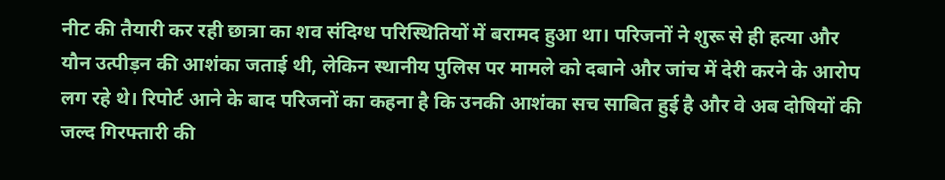नीट की तैयारी कर रही छात्रा का शव संदिग्ध परिस्थितियों में बरामद हुआ था। परिजनों ने शुरू से ही हत्या और यौन उत्पीड़न की आशंका जताई थी, लेकिन स्थानीय पुलिस पर मामले को दबाने और जांच में देरी करने के आरोप लग रहे थे। रिपोर्ट आने के बाद परिजनों का कहना है कि उनकी आशंका सच साबित हुई है और वे अब दोषियों की जल्द गिरफ्तारी की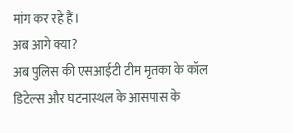मांग कर रहे हैं।
अब आगे क्या?
अब पुलिस की एसआईटी टीम मृतका के कॉल डिटेल्स और घटनास्थल के आसपास के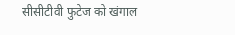सीसीटीवी फुटेज को खंगाल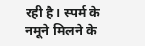रही है। स्पर्म के नमूने मिलने के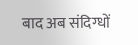बाद अब संदिग्धों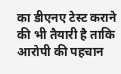का डीएनए टेस्ट कराने की भी तैयारी है ताकि आरोपी की पहचान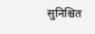सुनिश्चित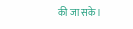की जा सके।